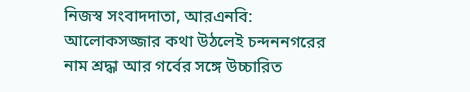নিজস্ব সংবাদদাতা, আরএনবি: আলোকসজ্জার কথা উঠলেই চন্দননগরের নাম শ্রদ্ধা আর গর্বের সঙ্গে উচ্চারিত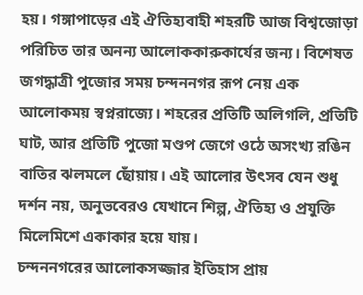হয়। গঙ্গাপাড়ের এই ঐতিহ্যবাহী শহরটি আজ বিশ্বজোড়া পরিচিত তার অনন্য আলোককারুকার্যের জন্য। বিশেষত জগদ্ধাত্রী পুজোর সময় চন্দননগর রূপ নেয় এক আলোকময় স্বপ্নরাজ্যে। শহরের প্রতিটি অলিগলি, প্রতিটি ঘাট, আর প্রতিটি পুজো মণ্ডপ জেগে ওঠে অসংখ্য রঙিন বাতির ঝলমলে ছোঁয়ায়। এই আলোর উৎসব যেন শুধু দর্শন নয়, অনুভবেরও যেখানে শিল্প, ঐতিহ্য ও প্রযুক্তি মিলেমিশে একাকার হয়ে যায়।
চন্দননগরের আলোকসজ্জার ইতিহাস প্রায়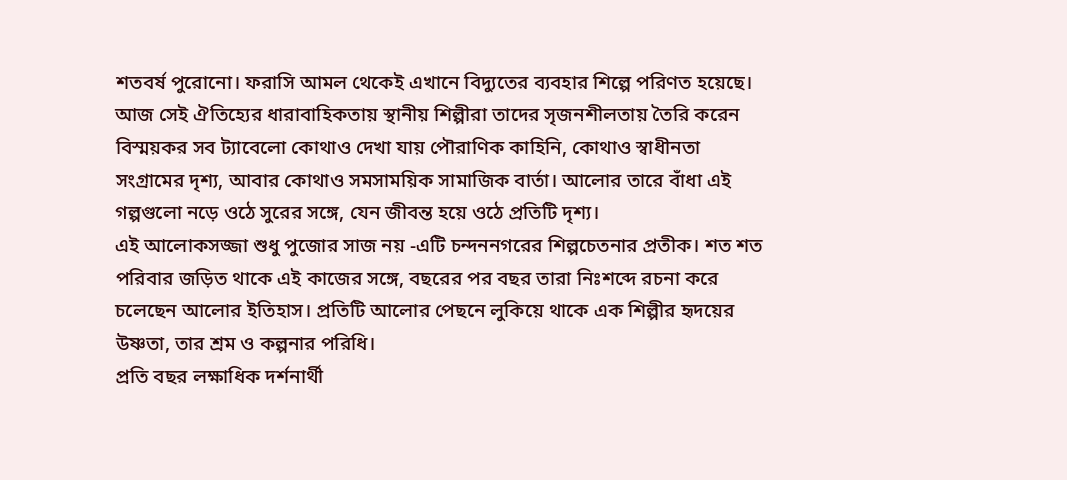শতবর্ষ পুরোনো। ফরাসি আমল থেকেই এখানে বিদ্যুতের ব্যবহার শিল্পে পরিণত হয়েছে। আজ সেই ঐতিহ্যের ধারাবাহিকতায় স্থানীয় শিল্পীরা তাদের সৃজনশীলতায় তৈরি করেন বিস্ময়কর সব ট্যাবেলো কোথাও দেখা যায় পৌরাণিক কাহিনি, কোথাও স্বাধীনতা সংগ্রামের দৃশ্য, আবার কোথাও সমসাময়িক সামাজিক বার্তা। আলোর তারে বাঁধা এই গল্পগুলো নড়ে ওঠে সুরের সঙ্গে, যেন জীবন্ত হয়ে ওঠে প্রতিটি দৃশ্য।
এই আলোকসজ্জা শুধু পুজোর সাজ নয় -এটি চন্দননগরের শিল্পচেতনার প্রতীক। শত শত পরিবার জড়িত থাকে এই কাজের সঙ্গে, বছরের পর বছর তারা নিঃশব্দে রচনা করে চলেছেন আলোর ইতিহাস। প্রতিটি আলোর পেছনে লুকিয়ে থাকে এক শিল্পীর হৃদয়ের উষ্ণতা, তার শ্রম ও কল্পনার পরিধি।
প্রতি বছর লক্ষাধিক দর্শনার্থী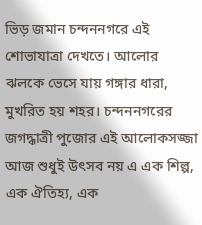ভিড় জমান চন্দননগরে এই শোভাযাত্রা দেখতে। আলোর ঝলকে ভেসে যায় গঙ্গার ধারা, মুখরিত হয় শহর। চন্দননগরের জগদ্ধাত্রী পুজোর এই আলোকসজ্জা আজ শুধুই উৎসব নয় এ এক শিল্প, এক ঐতিহ্য, এক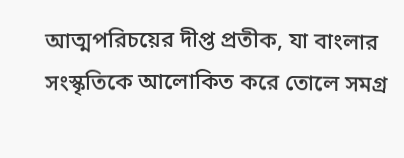আত্মপরিচয়ের দীপ্ত প্রতীক, যা বাংলার সংস্কৃতিকে আলোকিত করে তোলে সমগ্র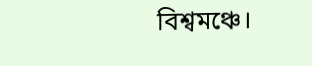বিশ্বমঞ্চে।